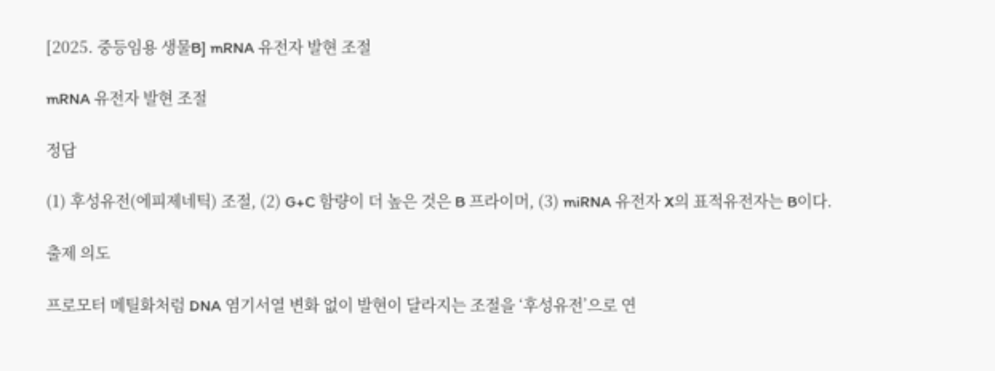[2025. 중등임용 생물B] mRNA 유전자 발현 조절

mRNA 유전자 발현 조절

정답

(1) 후성유전(에피제네틱) 조절, (2) G+C 함량이 더 높은 것은 B 프라이머, (3) miRNA 유전자 X의 표적유전자는 B이다.

출제 의도

프로모터 메틸화처럼 DNA 염기서열 변화 없이 발현이 달라지는 조절을 ‘후성유전’으로 연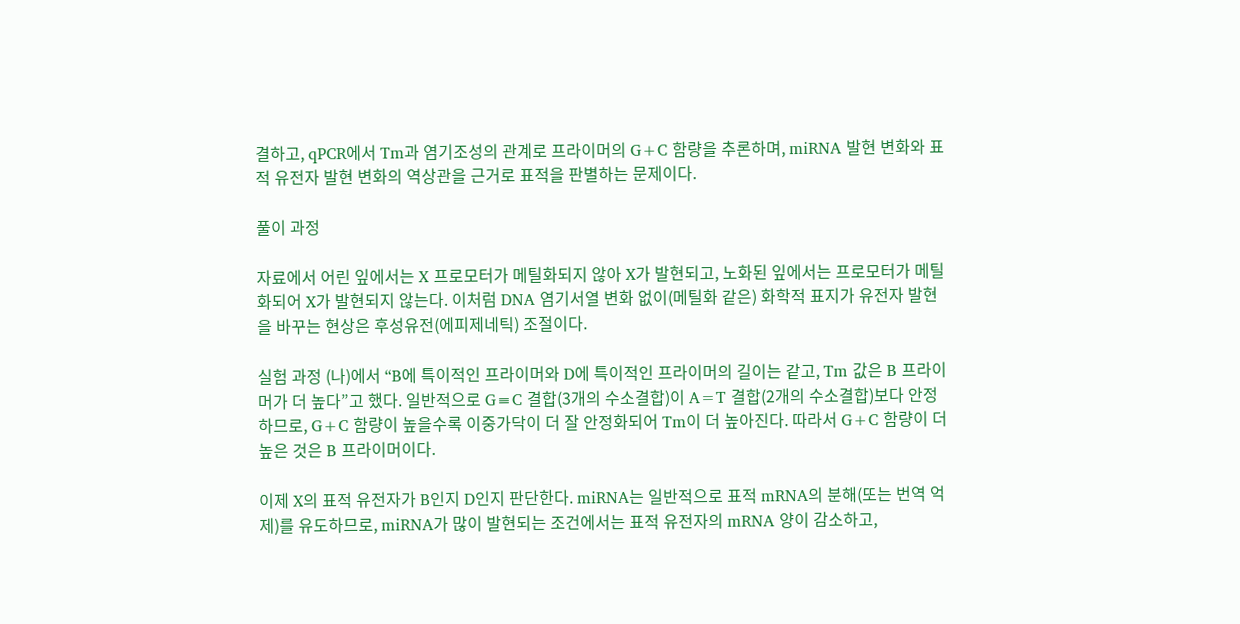결하고, qPCR에서 Tm과 염기조성의 관계로 프라이머의 G+C 함량을 추론하며, miRNA 발현 변화와 표적 유전자 발현 변화의 역상관을 근거로 표적을 판별하는 문제이다.

풀이 과정

자료에서 어린 잎에서는 X 프로모터가 메틸화되지 않아 X가 발현되고, 노화된 잎에서는 프로모터가 메틸화되어 X가 발현되지 않는다. 이처럼 DNA 염기서열 변화 없이(메틸화 같은) 화학적 표지가 유전자 발현을 바꾸는 현상은 후성유전(에피제네틱) 조절이다.

실험 과정 (나)에서 “B에 특이적인 프라이머와 D에 특이적인 프라이머의 길이는 같고, Tm 값은 B 프라이머가 더 높다”고 했다. 일반적으로 G≡C 결합(3개의 수소결합)이 A=T 결합(2개의 수소결합)보다 안정하므로, G+C 함량이 높을수록 이중가닥이 더 잘 안정화되어 Tm이 더 높아진다. 따라서 G+C 함량이 더 높은 것은 B 프라이머이다.

이제 X의 표적 유전자가 B인지 D인지 판단한다. miRNA는 일반적으로 표적 mRNA의 분해(또는 번역 억제)를 유도하므로, miRNA가 많이 발현되는 조건에서는 표적 유전자의 mRNA 양이 감소하고,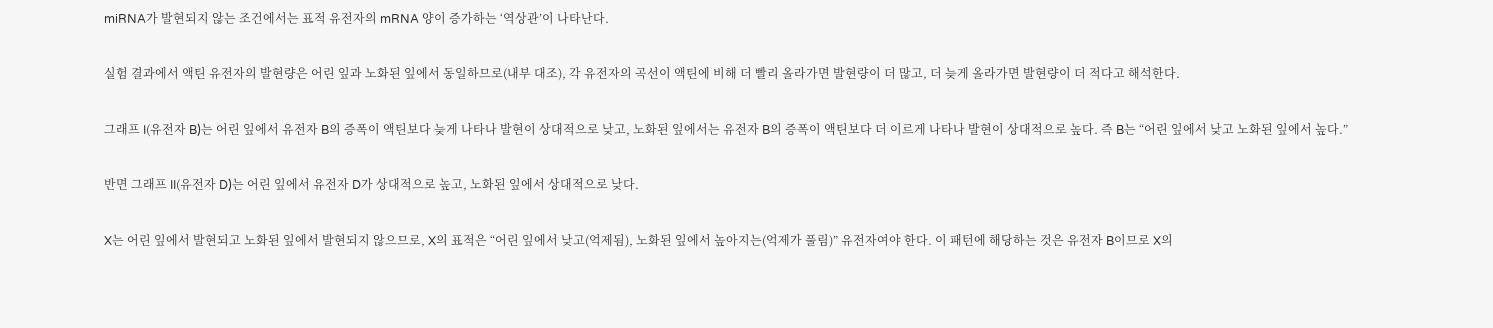miRNA가 발현되지 않는 조건에서는 표적 유전자의 mRNA 양이 증가하는 ‘역상관’이 나타난다.

실험 결과에서 액틴 유전자의 발현량은 어린 잎과 노화된 잎에서 동일하므로(내부 대조), 각 유전자의 곡선이 액틴에 비해 더 빨리 올라가면 발현량이 더 많고, 더 늦게 올라가면 발현량이 더 적다고 해석한다.

그래프 I(유전자 B)는 어린 잎에서 유전자 B의 증폭이 액틴보다 늦게 나타나 발현이 상대적으로 낮고, 노화된 잎에서는 유전자 B의 증폭이 액틴보다 더 이르게 나타나 발현이 상대적으로 높다. 즉 B는 “어린 잎에서 낮고 노화된 잎에서 높다.”

반면 그래프 II(유전자 D)는 어린 잎에서 유전자 D가 상대적으로 높고, 노화된 잎에서 상대적으로 낮다.

X는 어린 잎에서 발현되고 노화된 잎에서 발현되지 않으므로, X의 표적은 “어린 잎에서 낮고(억제됨), 노화된 잎에서 높아지는(억제가 풀림)” 유전자여야 한다. 이 패턴에 해당하는 것은 유전자 B이므로 X의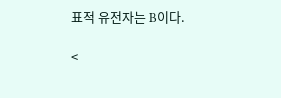표적 유전자는 B이다.

<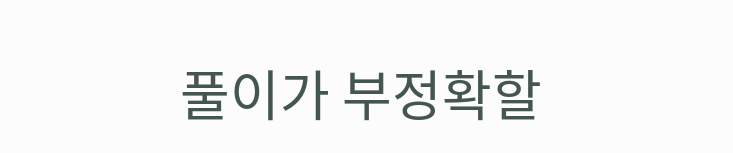풀이가 부정확할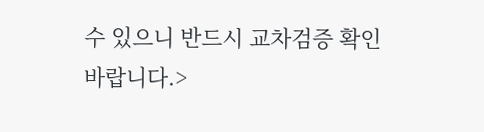수 있으니 반드시 교차검증 확인 바랍니다.>